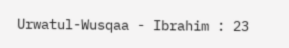Urwatul-Wusqaa - Ibrahim : 23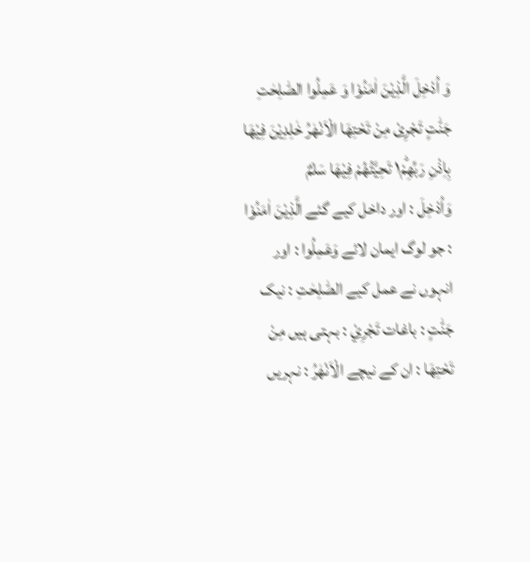وَ اُدْخِلَ الَّذِیْنَ اٰمَنُوْا وَ عَمِلُوا الصّٰلِحٰتِ جَنّٰتٍ تَجْرِیْ مِنْ تَحْتِهَا الْاَنْهٰرُ خٰلِدِیْنَ فِیْهَا بِاِذْنِ رَبِّهِمْ١ؕ تَحِیَّتُهُمْ فِیْهَا سَلٰمٌ
وَاُدْخِلَ : اور داخل کیے گئے الَّذِيْنَ اٰمَنُوْا : جو لوگ ایمان لائے وَعَمِلُوا : اور انہوں نے عمل کیے الصّٰلِحٰتِ : نیک جَنّٰتٍ : باغات تَجْرِيْ : بہتی ہیں مِنْ تَحْتِهَا : ان کے نیچے الْاَنْهٰرُ : نہریں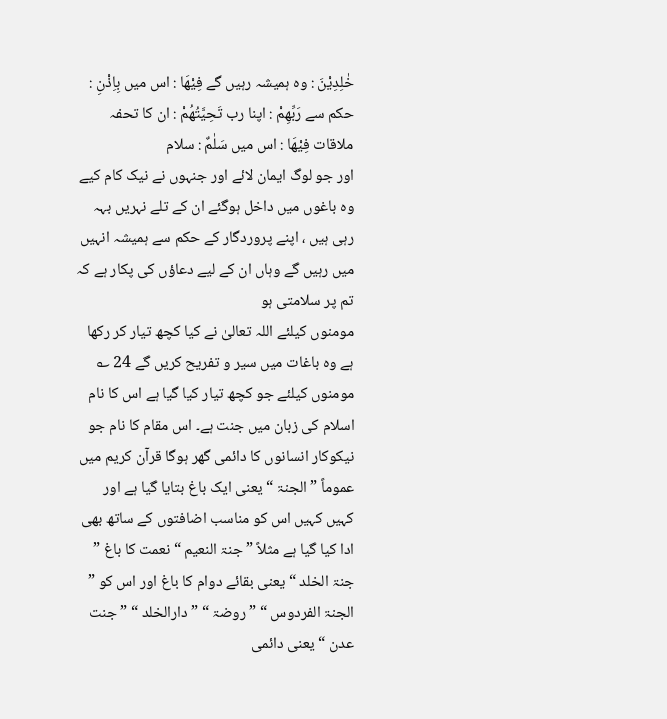خٰلِدِيْنَ : وہ ہمیشہ رہیں گے فِيْهَا : اس میں بِاِذْنِ : حکم سے رَبِّهِمْ : اپنا رب تَحِيَّتُهُمْ : ان کا تحفہ ملاقات فِيْهَا : اس میں سَلٰمٌ : سلام
اور جو لوگ ایمان لائے اور جنہوں نے نیک کام کیے وہ باغوں میں داخل ہوگئے ان کے تلے نہریں بہہ رہی ہیں ، اپنے پروردگار کے حکم سے ہمیشہ انہیں میں رہیں گے وہاں ان کے لیے دعاؤں کی پکار ہے کہ تم پر سلامتی ہو
مومنوں کیلئے اللہ تعالیٰ نے کیا کچھ تیار کر رکھا ہے وہ باغات میں سیر و تفریح کریں گے 24 ؎ مومنوں کیلئے جو کچھ تیار کیا گیا ہے اس کا نام اسلام کی زبان میں جنت ہے۔ اس مقام کا نام جو نیکوکار انسانوں کا دائمی گھر ہوگا قرآن کریم میں عموماً ” الجنۃ “ یعنی ایک باغ بتایا گیا ہے اور کہیں کہیں اس کو مناسب اضافتوں کے ساتھ بھی ادا کیا گیا ہے مثلاً ” جنۃ النعیم “ نعمت کا باغ ” جنۃ الخلد “ یعنی بقائے دوام کا باغ اور اس کو ” الجنۃ الفردوس “ ” روضۃ “ ” دارالخلد “ ” جنت عدن “ یعنی دائمی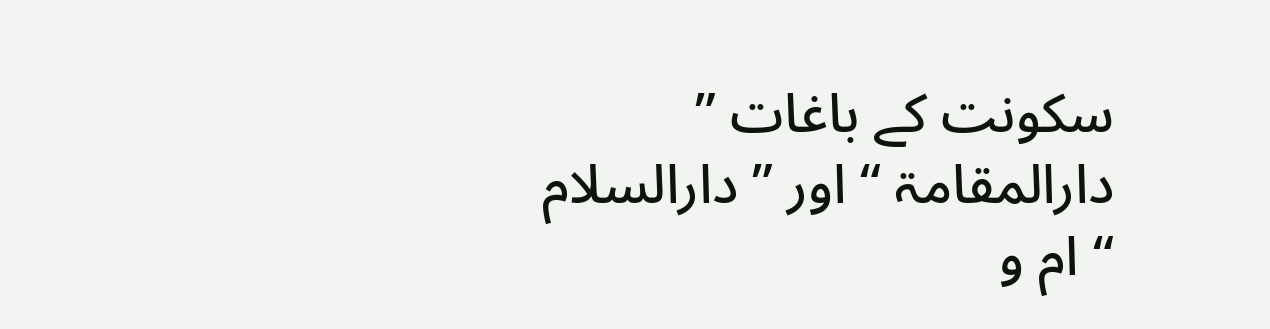سکونت کے باغات ” دارالمقامۃ “ اور ” دارالسلام “ ام و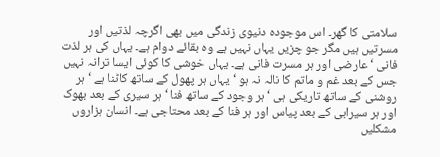سلامتی کا گھر۔ اس موجودہ دنیوی زندگی میں بھی اگرچہ لذتیں اور مسرتیں ہیں مگر جو چزیں یہاں نہیں ہے وہ بقائے دوام ہے۔ یہاں کی ہر لذت فانی ‘ عارضی اور ہر مسرت فانی ہے۔ یہاں خوشی کا کوئی ایسا ترانہ نہیں جس کے بعد غم و ماتم کا نالہ نہ ہو ‘ یہاں ہر پھول کے ساتھ کاٹنا ہے ‘ ہر روشنی کے ساتھ تاریکی ہی ‘ ہر وجود کے ساتھ فنا ‘ ہر سیری کے بعد بھوک اور ہر سیرابی کے بعد پیاس اور ہر فنا کے بعد محتاجی ہے۔ انسان ہزاروں مشکلیں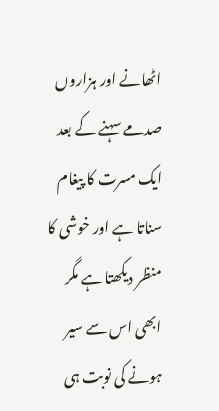اٹھانے اور ہزاروں صدمے سہنے کے بعد ایک مسرت کا پیغام سناتا ہے اور خوشی کا منظر دیکھتا ہے مگر ابھی اس سے سیر ہونے کی نوبت ہی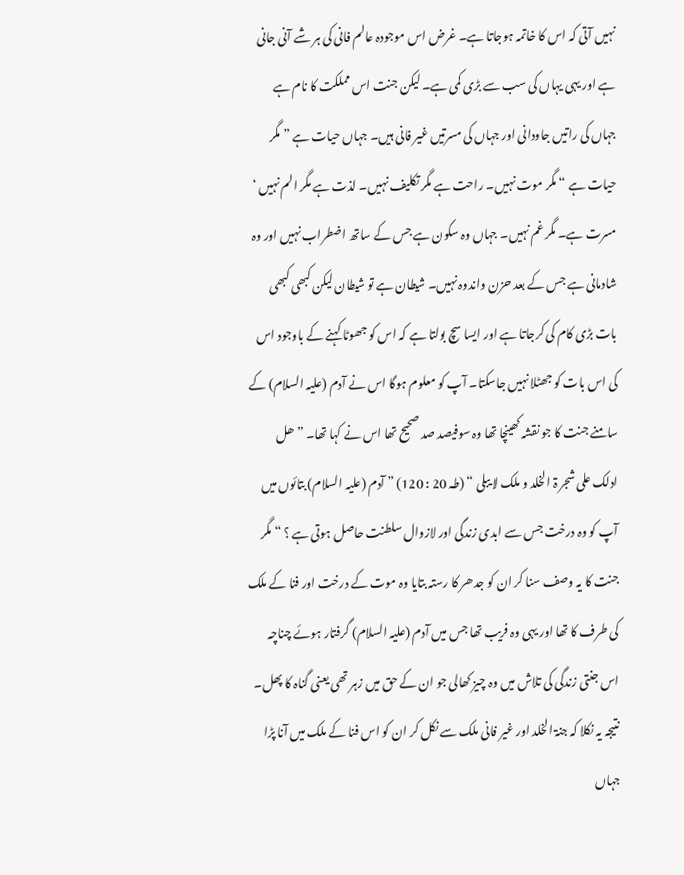نہیں آتی کہ اس کا خاتمہ ہوجاتا ہے۔ غرض اس موجودہ عالم فانی کی ہر شے آنی جانی ہے اور یہی یہاں کی سب سے بڑی کمی ہے۔ لیکن جنت اس مملکت کا نام ہے جہاں کی راتیں جاودانی اور جہاں کی مسرتیں غیر فانی ہیں۔ جہاں حیات ہے ” مگر حیات ہے “ مگر موت نہیں۔ راحت ہے مگر تکلیف نہیں۔ لذت ہے مگر الم نہیں ‘ مسرت ہے۔ مگر غم نہیں۔ جہاں وہ سکون ہے جس کے ساتھ اضطراب نہیں اور وہ شادمانی ہے جس کے بعد حزن واندوہ نہیں۔ شیطان ہے تو شیطان لیکن کبھی کبھی بات بڑی کام کی کرجاتا ہے اور ایسا سچ بولتا ہے کہ اس کو جھوٹا کہنے کے باوجود اس کی اس بات کو جھٹلا نہیں جاسکتا۔ آپ کو معلوم ہوگا اس نے آدم (علیہ السلام) کے سامنے جنت کا جو نقشہ کھینچا تھا وہ سوفیصد صد صحیح تھا اس نے کہا تھا۔ ” ھل ادلک علی شجر ۃ الخلد و ملک لا یبلی “ (طہ 20 : 120) ” آدم (علیہ السلام) بتائوں میں آپ کو وہ درخت جس سے ابدی زندگی اور لازوال سلطنت حاصل ہوتی ہے ؟ “ مگر جنت کا یہ وصف سنا کر ان کو جدھر کا رستہ بتایا وہ موت کے درخت اور فنا کے ملک کی طرف کا تھا اور یہی وہ فریب تھا جس میں آدم (علیہ السلام) گرفتار ہوئے چناچہ اس جنتی زندگی کی تلاش میں وہ چیز کھالی جو ان کے حق میں زہر تھی یعنی گناہ کا پھل۔ نتیجہ یہ نکلا کہ جنۃ الخلد اور غیر فانی ملک سے نکل کر ان کو اس فنا کے ملک میں آنا پڑا جہاں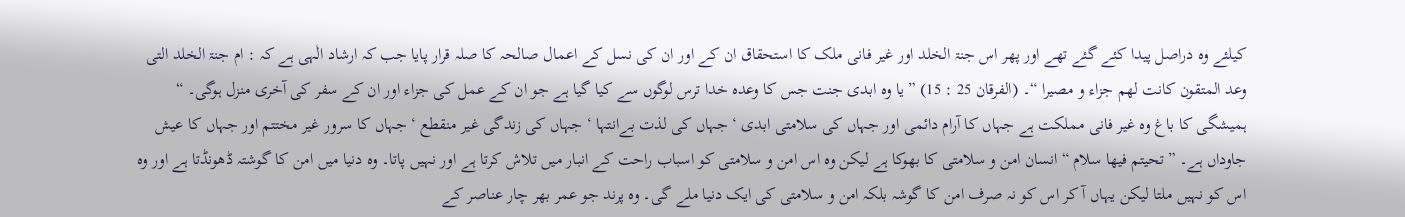کیلئے وہ دراصل پیدا کئے گئے تھے اور پھر اس جنۃ الخلد اور غیر فانی ملک کا استحقاق ان کے اور ان کی نسل کے اعمال صالحہ کا صلہ قرار پایا جب کہ ارشاد الٰہی ہے کہ : ام جنۃ الخلد التی وعد المتقون کانت لھم جزاء و مصیرا “۔ (الفرقان 25 : 15) ” یا وہ ابدی جنت جس کا وعدہ خدا ترس لوگوں سے کیا گیا ہے جو ان کے عمل کی جزاء اور ان کے سفر کی آخری منزل ہوگی۔ “ ہمیشگی کا باغ وہ غیر فانی مملکت ہے جہاں کا آرام دائمی اور جہاں کی سلامتی ابدی ‘ جہاں کی لذت بےانتہا ‘ جہاں کی زندگی غیر منقطع ‘ جہاں کا سرور غیر مختتم اور جہاں کا عیش جاوداں ہے۔ ” تحیتم فیھا سلام “ انسان امن و سلامتی کا بھوکا ہے لیکن وہ اس امن و سلامتی کو اسباب راحت کے انبار میں تلاش کرتا ہے اور نہیں پاتا۔ وہ دنیا میں امن کا گوشتہ ڈھونڈتا ہے اور وہ اس کو نہیں ملتا لیکن یہاں آ کر اس کو نہ صرف امن کا گوشہ بلکہ امن و سلامتی کی ایک دنیا ملے گی۔ وہ پرند جو عمر بھر چار عناصر کے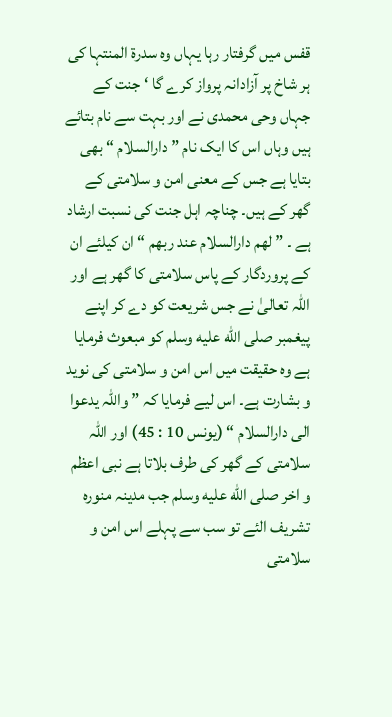قفس میں گرفتار رہا یہاں وہ سدرۃ المنتہا کی ہر شاخ پر آزادانہ پرواز کرے گا ‘ جنت کے جہاں وحی محمدی نے اور بہت سے نام بتائے ہیں وہاں اس کا ایک نام ” دارالسلام “ بھی بتایا ہے جس کے معنی امن و سلامتی کے گھر کے ہیں۔ چناچہ اہل جنت کی نسبت ارشاد ہے ۔ ” لھم دارالسلام عند ربھم “ ان کیلئے ان کے پروردگار کے پاس سلامتی کا گھر ہے اور اللہ تعالیٰ نے جس شریعت کو دے کر اپنے پیغمبر صلى الله عليه وسلم کو مبعوث فرمایا ہے وہ حقیقت میں اس امن و سلامتی کی نوید و بشارت ہے۔ اس لیے فرمایا کہ ” واللہ یدعوا الی دارالسلام “ (یونس 10 : 45) اور اللہ سلامتی کے گھر کی طرف بلاتا ہے نبی اعظم و اخر صلى الله عليه وسلم جب مدینہ منورہ تشریف الئے تو سب سے پہلے اس امن و سلامتی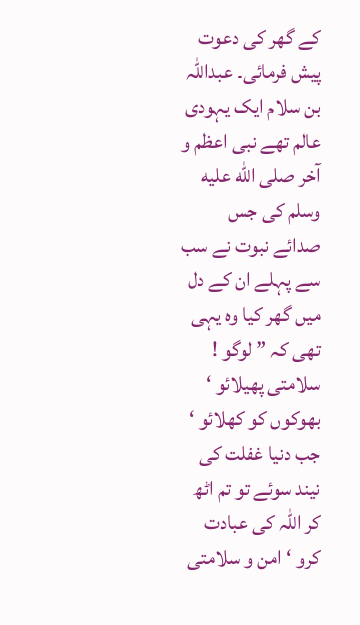کے گھر کی دعوت پیش فرمائی۔ عبداللہ بن سلام ایک یہودی عالم تھے نبی اعظم و آخر صلى الله عليه وسلم کی جس صدائے نبوت نے سب سے پہلے ان کے دل میں گھر کیا وہ یہی تھی کہ ” لوگو ! سلامتی پھیلائو ‘ بھوکوں کو کھلائو ‘ جب دنیا غفلت کی نیند سوئے تو تم اٹھ کر اللہ کی عبادت کرو ‘ امن و سلامتی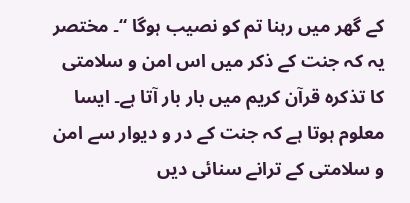کے گھر میں رہنا تم کو نصیب ہوگا “۔ مختصر یہ کہ جنت کے ذکر میں اس امن و سلامتی کا تذکرہ قرآن کریم میں بار بار آتا ہے۔ ایسا معلوم ہوتا ہے کہ جنت کے در و دیوار سے امن و سلامتی کے ترانے سنائی دیں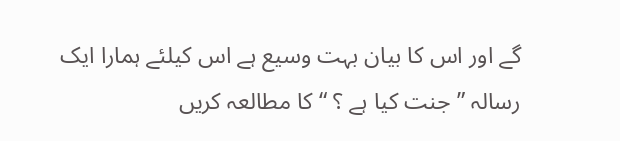گے اور اس کا بیان بہت وسیع ہے اس کیلئے ہمارا ایک رسالہ ” جنت کیا ہے ؟ “ کا مطالعہ کریں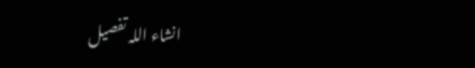انشاء اللہ تفصیل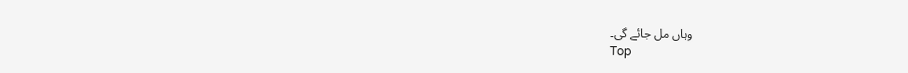وہاں مل جائے گی۔
Top